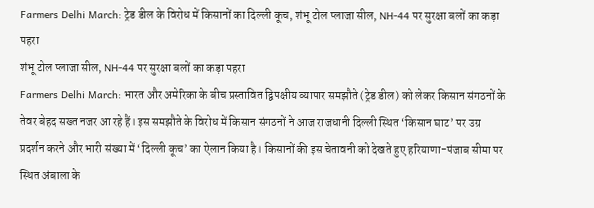Farmers Delhi March: ट्रेड डील के विरोध में किसानों का दिल्ली कूच, शंभू टोल प्लाजा सील, NH-44 पर सुरक्षा बलों का कड़ा पहरा
शंभू टोल प्लाजा सील, NH-44 पर सुरक्षा बलों का कड़ा पहरा
Farmers Delhi March: भारत और अमेरिका के बीच प्रस्तावित द्विपक्षीय व्यापार समझौते (ट्रेड डील) को लेकर किसान संगठनों के तेवर बेहद सख्त नजर आ रहे हैं। इस समझौते के विरोध में किसान संगठनों ने आज राजधानी दिल्ली स्थित ‘किसान घाट’ पर उग्र प्रदर्शन करने और भारी संख्या में ‘दिल्ली कूच’ का ऐलान किया है। किसानों की इस चेतावनी को देखते हुए हरियाणा-पंजाब सीमा पर स्थित अंबाला के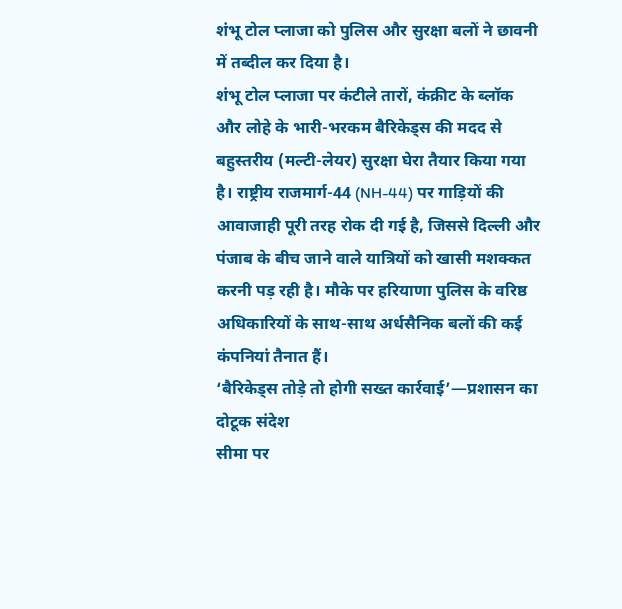शंभू टोल प्लाजा को पुलिस और सुरक्षा बलों ने छावनी में तब्दील कर दिया है।
शंभू टोल प्लाजा पर कंटीले तारों, कंक्रीट के ब्लॉक और लोहे के भारी-भरकम बैरिकेड्स की मदद से बहुस्तरीय (मल्टी-लेयर) सुरक्षा घेरा तैयार किया गया है। राष्ट्रीय राजमार्ग-44 (NH-44) पर गाड़ियों की आवाजाही पूरी तरह रोक दी गई है, जिससे दिल्ली और पंजाब के बीच जाने वाले यात्रियों को खासी मशक्कत करनी पड़ रही है। मौके पर हरियाणा पुलिस के वरिष्ठ अधिकारियों के साथ-साथ अर्धसैनिक बलों की कई कंपनियां तैनात हैं।
‘बैरिकेड्स तोड़े तो होगी सख्त कार्रवाई’—प्रशासन का दोटूक संदेश
सीमा पर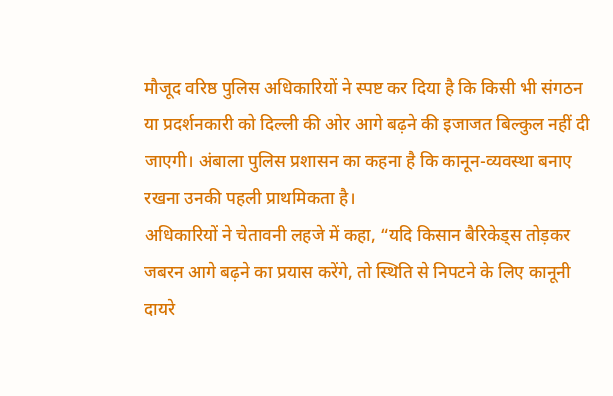मौजूद वरिष्ठ पुलिस अधिकारियों ने स्पष्ट कर दिया है कि किसी भी संगठन या प्रदर्शनकारी को दिल्ली की ओर आगे बढ़ने की इजाजत बिल्कुल नहीं दी जाएगी। अंबाला पुलिस प्रशासन का कहना है कि कानून-व्यवस्था बनाए रखना उनकी पहली प्राथमिकता है।
अधिकारियों ने चेतावनी लहजे में कहा, “यदि किसान बैरिकेड्स तोड़कर जबरन आगे बढ़ने का प्रयास करेंगे, तो स्थिति से निपटने के लिए कानूनी दायरे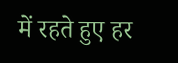में रहते हुए हर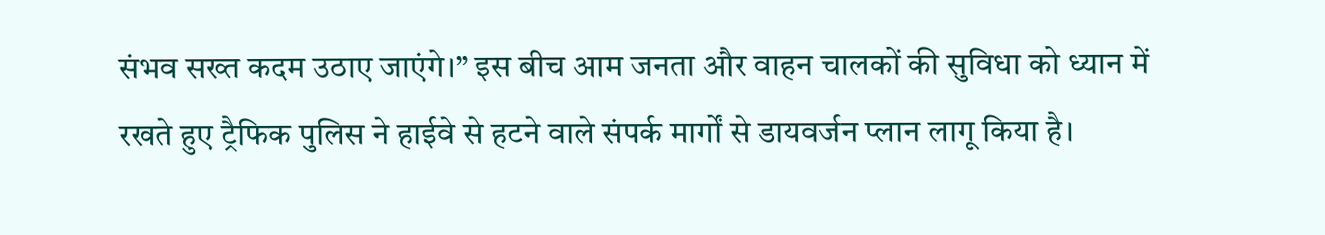संभव सख्त कदम उठाए जाएंगे।” इस बीच आम जनता और वाहन चालकों की सुविधा को ध्यान में रखते हुए ट्रैफिक पुलिस ने हाईवे से हटने वाले संपर्क मार्गों से डायवर्जन प्लान लागू किया है।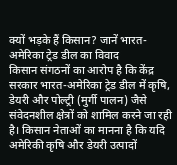क्यों भड़के हैं किसान? जानें भारत-अमेरिका ट्रेड डील का विवाद
किसान संगठनों का आरोप है कि केंद्र सरकार भारत-अमेरिका ट्रेड डील में कृषि, डेयरी और पोल्ट्री (मुर्गी पालन) जैसे संवेदनशील क्षेत्रों को शामिल करने जा रही है। किसान नेताओं का मानना है कि यदि अमेरिकी कृषि और डेयरी उत्पादों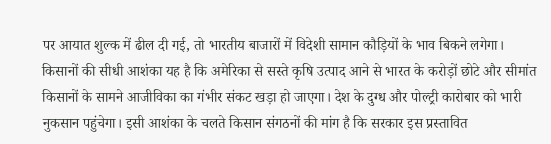पर आयात शुल्क में ढील दी गई, तो भारतीय बाजारों में विदेशी सामान कौड़ियों के भाव बिकने लगेगा।
किसानों की सीधी आशंका यह है कि अमेरिका से सस्ते कृषि उत्पाद आने से भारत के करोड़ों छोटे और सीमांत किसानों के सामने आजीविका का गंभीर संकट खड़ा हो जाएगा। देश के दुग्ध और पोल्ट्री कारोबार को भारी नुकसान पहुंचेगा। इसी आशंका के चलते किसान संगठनों की मांग है कि सरकार इस प्रस्तावित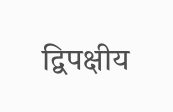द्विपक्षीय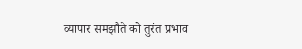व्यापार समझौते को तुरंत प्रभाव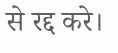से रद्द करे।